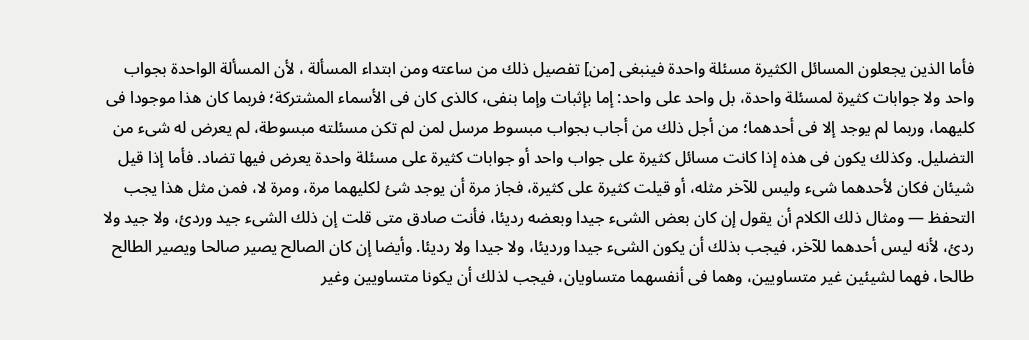فأما الذين يجعلون المسائل الكثيرة مسئلة واحدة فينبغى [من] تفصيل ذلك من ساعته ومن ابتداء المسألة ، لأن المسألة الواحدة بجواب واحد ولا جوابات كثيرة لمسئلة واحدة، بل واحد على واحد: إما بإثبات وإما بنفى، كالذى كان فى الأسماء المشتركة؛ فربما كان هذا موجودا فى كليهما، وربما لم يوجد إلا فى أحدهما؛ من أجل ذلك من أجاب بجواب مبسوط مرسل لمن لم تكن مسئلته مبسوطة، لم يعرض له شىء من التضليل. وكذلك يكون فى هذه إذا كانت مسائل كثيرة على جواب واحد أو جوابات كثيرة على مسئلة واحدة يعرض فيها تضاد. فأما إذا قيل شيئان فكان لأحدهما شىء وليس للآخر مثله، أو قيلت كثيرة على كثيرة، فجاز مرة أن يوجد شئ لكليهما مرة، ومرة لا، فمن مثل هذا يجب التحفظ — ومثال ذلك الكلام أن يقول إن كان بعض الشىء جيدا وبعضه رديئا، فأنت صادق متى قلت إن ذلك الشىء جيد وردئ، ولا جيد ولا ردئ، لأنه ليس أحدهما للآخر، فيجب بذلك أن يكون الشىء جيدا ورديئا، ولا جيدا ولا رديئا. وأيضا إن كان الصالح يصير صالحا ويصير الطالح طالحا، فهما لشيئين غير متساويين، وهما فى أنفسهما متساويان، فيجب لذلك أن يكونا متساويين وغير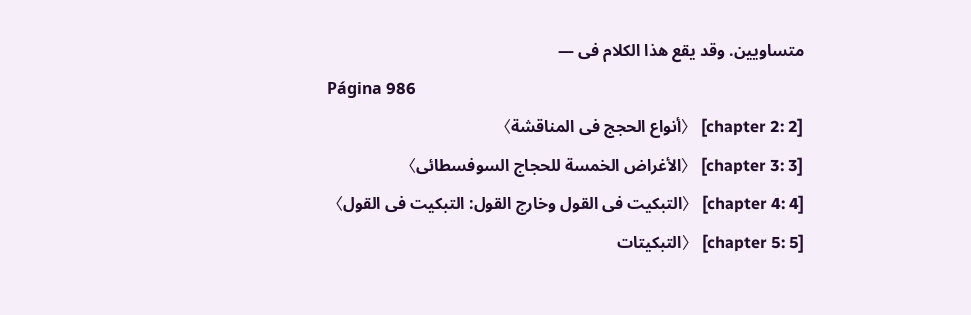متساويين. وقد يقع هذا الكلام فى —
Página 986
[chapter 2: 2] 〈أنواع الحجج فى المناقشة〉
[chapter 3: 3] 〈الأغراض الخمسة للحجاج السوفسطائى〉
[chapter 4: 4] 〈التبكيت فى القول وخارج القول: التبكيت فى القول〉
[chapter 5: 5] 〈التبكيتات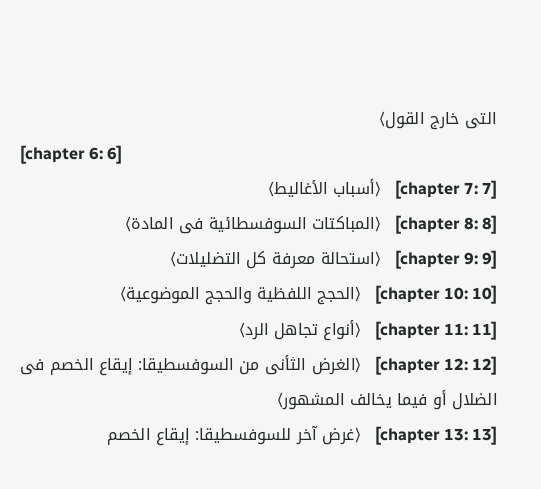التى خارج القول〉
[chapter 6: 6]
[chapter 7: 7] 〈أسباب الأغاليط〉
[chapter 8: 8] 〈المباكتات السوفسطائية فى المادة〉
[chapter 9: 9] 〈استحالة معرفة كل التضليلات〉
[chapter 10: 10] 〈الحجج اللفظية والحجج الموضوعية〉
[chapter 11: 11] 〈أنواع تجاهل الرد〉
[chapter 12: 12] 〈الغرض الثأنى من السوفسطيقا: إيقاع الخصم فى الضلال أو فيما يخالف المشهور〉
[chapter 13: 13] 〈غرض آخر للسوفسطيقا: إيقاع الخصم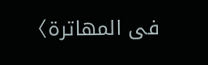فى المهاترة〉